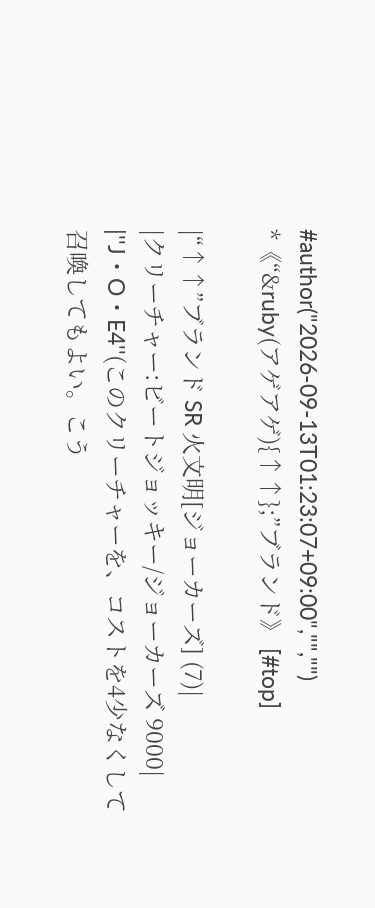#author("2026-09-13T01:23:07+09:00","","")
*《“&ruby(アゲアゲ){↑↑};”ブランド》 [#top]

|“↑↑”ブランド SR 火文明[ジョーカーズ] (7)|
|クリーチャー:ビートジョッキー/ジョーカーズ 9000|
|''J・O・E4''(このクリーチャーを、コストを4少なくして召喚してもよい。こう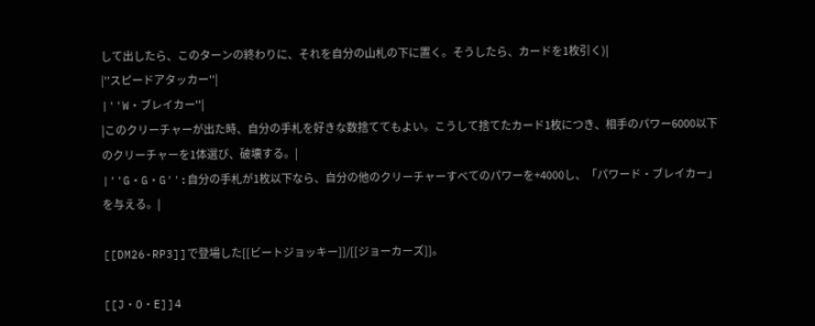して出したら、このターンの終わりに、それを自分の山札の下に置く。そうしたら、カードを1枚引く)|
|''スピードアタッカー''|
|''W・ブレイカー''|
|このクリーチャーが出た時、自分の手札を好きな数捨ててもよい。こうして捨てたカード1枚につき、相手のパワー6000以下のクリーチャーを1体選び、破壊する。|
|''G・G・G'':自分の手札が1枚以下なら、自分の他のクリーチャーすべてのパワーを+4000し、「パワード・ブレイカー」を与える。|

[[DM26-RP3]]で登場した[[ビートジョッキー]]/[[ジョーカーズ]]。

[[J・O・E]]4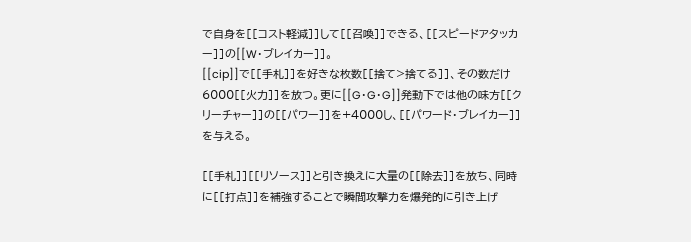で自身を[[コスト軽減]]して[[召喚]]できる、[[スピードアタッカー]]の[[W・ブレイカー]]。
[[cip]]で[[手札]]を好きな枚数[[捨て>捨てる]]、その数だけ6000[[火力]]を放つ。更に[[G・G・G]]発動下では他の味方[[クリーチャー]]の[[パワー]]を+4000し、[[パワード・ブレイカー]]を与える。

[[手札]][[リソース]]と引き換えに大量の[[除去]]を放ち、同時に[[打点]]を補強することで瞬間攻撃力を爆発的に引き上げ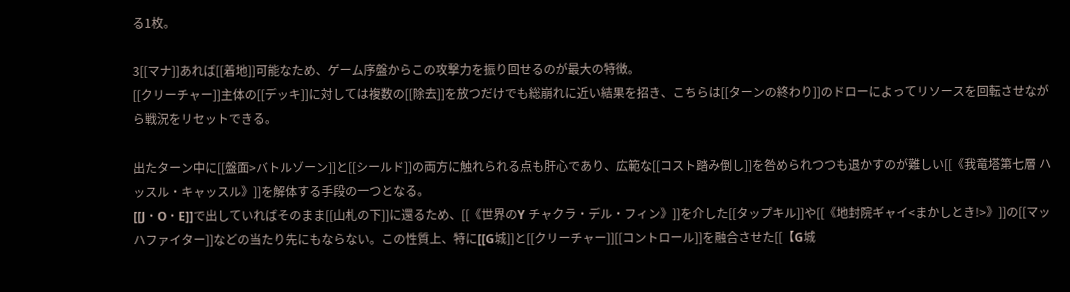る1枚。

3[[マナ]]あれば[[着地]]可能なため、ゲーム序盤からこの攻撃力を振り回せるのが最大の特徴。
[[クリーチャー]]主体の[[デッキ]]に対しては複数の[[除去]]を放つだけでも総崩れに近い結果を招き、こちらは[[ターンの終わり]]のドローによってリソースを回転させながら戦況をリセットできる。

出たターン中に[[盤面>バトルゾーン]]と[[シールド]]の両方に触れられる点も肝心であり、広範な[[コスト踏み倒し]]を咎められつつも退かすのが難しい[[《我竜塔第七層 ハッスル・キャッスル》]]を解体する手段の一つとなる。
[[J・O・E]]で出していればそのまま[[山札の下]]に還るため、[[《世界のY チャクラ・デル・フィン》]]を介した[[タップキル]]や[[《地封院ギャイ<まかしとき!>》]]の[[マッハファイター]]などの当たり先にもならない。この性質上、特に[[G城]]と[[クリーチャー]][[コントロール]]を融合させた[[【G城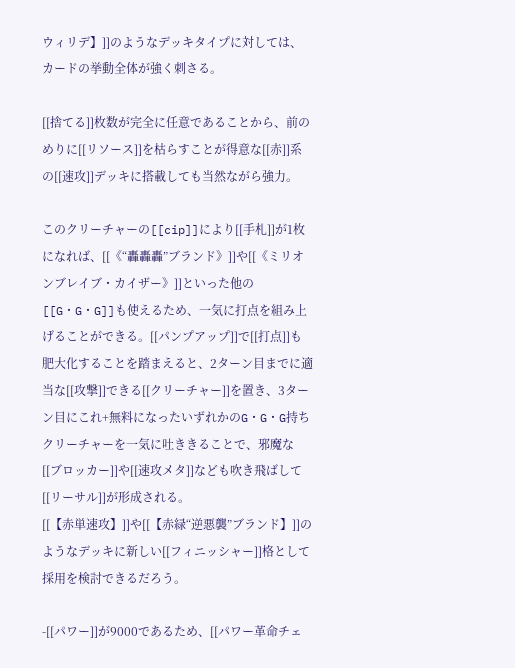ウィリデ】]]のようなデッキタイプに対しては、カードの挙動全体が強く刺さる。

[[捨てる]]枚数が完全に任意であることから、前のめりに[[リソース]]を枯らすことが得意な[[赤]]系の[[速攻]]デッキに搭載しても当然ながら強力。

このクリーチャーの[[cip]]により[[手札]]が1枚になれば、[[《“轟轟轟”ブランド》]]や[[《ミリオンブレイブ・カイザー》]]といった他の[[G・G・G]]も使えるため、一気に打点を組み上げることができる。[[パンプアップ]]で[[打点]]も肥大化することを踏まえると、2ターン目までに適当な[[攻撃]]できる[[クリーチャー]]を置き、3ターン目にこれ+無料になったいずれかのG・G・G持ちクリーチャーを一気に吐ききることで、邪魔な[[ブロッカー]]や[[速攻メタ]]なども吹き飛ばして[[リーサル]]が形成される。
[[【赤単速攻】]]や[[【赤緑“逆悪襲”ブランド】]]のようなデッキに新しい[[フィニッシャー]]格として採用を検討できるだろう。

-[[パワー]]が9000であるため、[[パワー革命チェ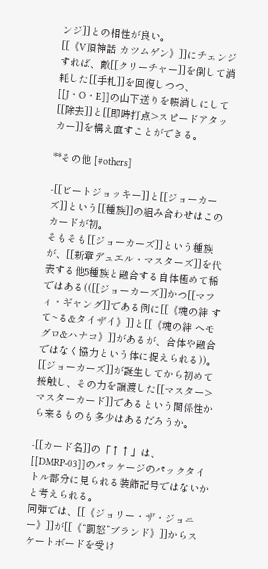ンジ]]との相性が良い。
[[《V頂神話 カツムゲン》]]にチェンジすれば、敵[[クリーチャー]]を倒して消耗した[[手札]]を回復しつつ、[[J・O・E]]の山下送りを帳消しにして[[除去]]と[[即時打点>スピードアタッカー]]を構え直すことができる。

**その他 [#others]

-[[ビートジョッキー]]と[[ジョーカーズ]]という[[種族]]の組み合わせはこのカードが初。
そもそも[[ジョーカーズ]]という種族が、[[新章デュエル・マスターズ]]を代表する他5種族と融合する自体極めて稀ではある(([[ジョーカーズ]]かつ[[マフィ・ギャング]]である例に[[《魂の絆 すて~る&タイザイ》]]と[[《魂の絆 ヘモグロ&ハナコ》]]があるが、合体や融合ではなく協力という体に捉えられる))。[[ジョーカーズ]]が誕生してから初めて接触し、その力を譲渡した[[マスター>マスターカード]]であるという関係性から来るものも多少はあるだろうか。

-[[カード名]]の「↑↑」は、[[DMRP-03]]のパッケージのパックタイトル部分に見られる装飾記号ではないかと考えられる。
同弾では、[[《ジョリー・ザ・ジョニー》]]が[[《“罰怒”ブランド》]]からスケートボードを受け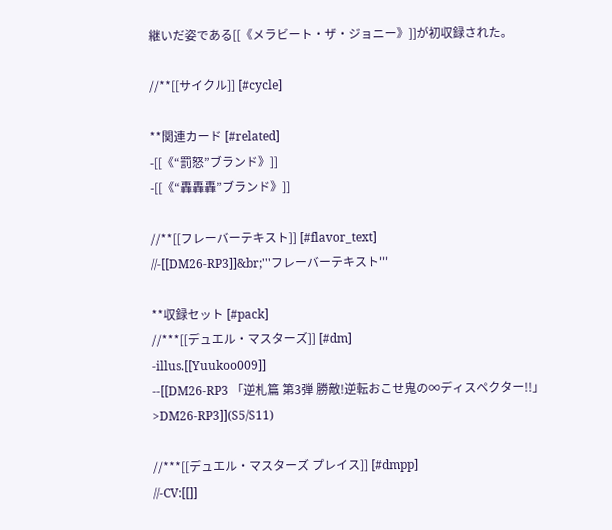継いだ姿である[[《メラビート・ザ・ジョニー》]]が初収録された。

//**[[サイクル]] [#cycle]

**関連カード [#related]
-[[《“罰怒”ブランド》]]
-[[《“轟轟轟”ブランド》]]

//**[[フレーバーテキスト]] [#flavor_text]
//-[[DM26-RP3]]&br;'''フレーバーテキスト'''

**収録セット [#pack]
//***[[デュエル・マスターズ]] [#dm]
-illus.[[Yuukoo009]]
--[[DM26-RP3 「逆札篇 第3弾 勝敵!逆転おこせ鬼の∞ディスペクター!!」>DM26-RP3]](S5/S11)

//***[[デュエル・マスターズ プレイス]] [#dmpp]
//-CV:[[]]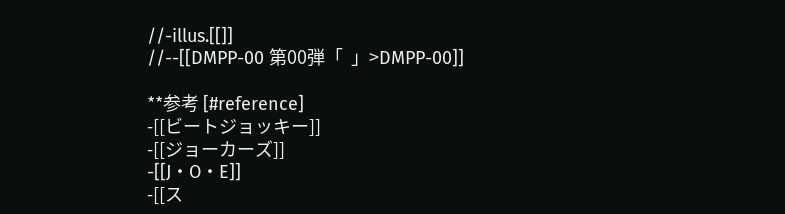//-illus.[[]]
//--[[DMPP-00 第00弾「  」>DMPP-00]]

**参考 [#reference]
-[[ビートジョッキー]]
-[[ジョーカーズ]]
-[[J・O・E]]
-[[ス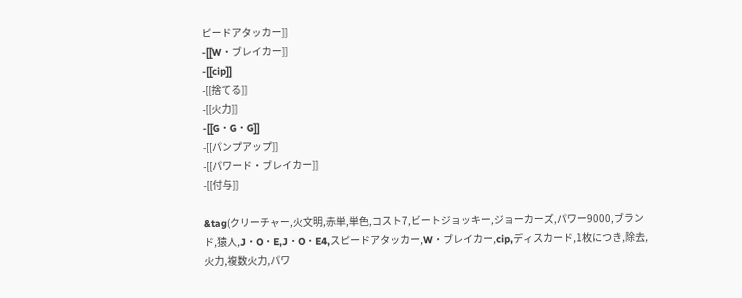ピードアタッカー]]
-[[W・ブレイカー]]
-[[cip]]
-[[捨てる]]
-[[火力]]
-[[G・G・G]]
-[[パンプアップ]]
-[[パワード・ブレイカー]]
-[[付与]]

&tag(クリーチャー,火文明,赤単,単色,コスト7,ビートジョッキー,ジョーカーズ,パワー9000,ブランド,猿人,J・O・E,J・O・E4,スピードアタッカー,W・ブレイカー,cip,ディスカード,1枚につき,除去,火力,複数火力,パワ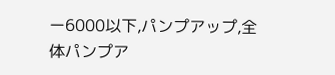ー6000以下,パンプアップ,全体パンプア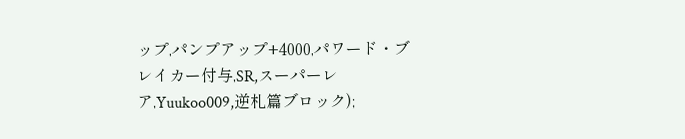ップ,パンプアップ+4000,パワード・ブレイカー付与,SR,スーパーレア,Yuukoo009,逆札篇ブロック);